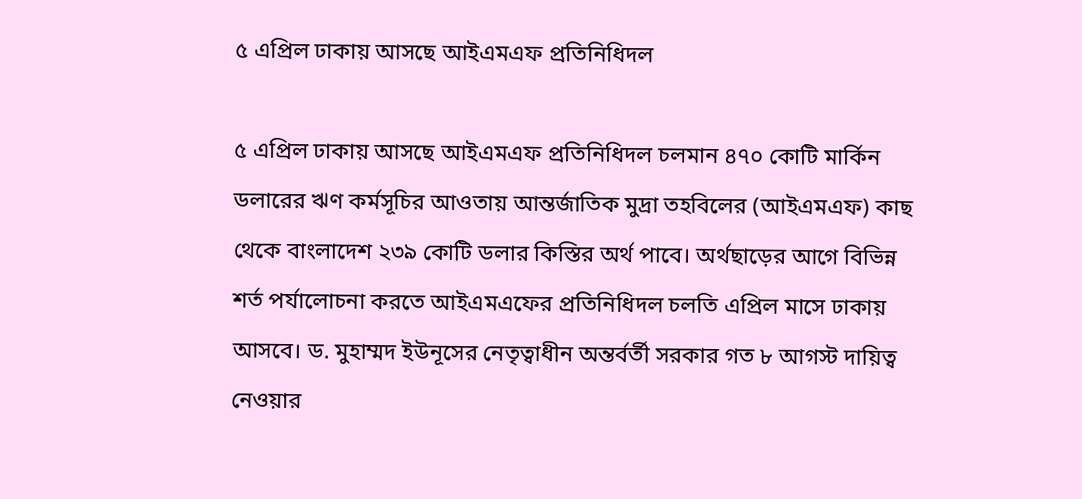৫ এপ্রিল ঢাকায় আসছে আইএমএফ প্রতিনিধিদল

৫ এপ্রিল ঢাকায় আসছে আইএমএফ প্রতিনিধিদল চলমান ৪৭০ কোটি মার্কিন ডলারের ঋণ কর্মসূচির আওতায় আন্তর্জাতিক মুদ্রা তহবিলের (আইএমএফ) কাছ থেকে বাংলাদেশ ২৩৯ কোটি ডলার কিস্তির অর্থ পাবে। অর্থছাড়ের আগে বিভিন্ন শর্ত পর্যালোচনা করতে আইএমএফের প্রতিনিধিদল চলতি এপ্রিল মাসে ঢাকায় আসবে। ড. মুহাম্মদ ইউনূসের নেতৃত্বাধীন অন্তর্বর্তী সরকার গত ৮ আগস্ট দায়িত্ব নেওয়ার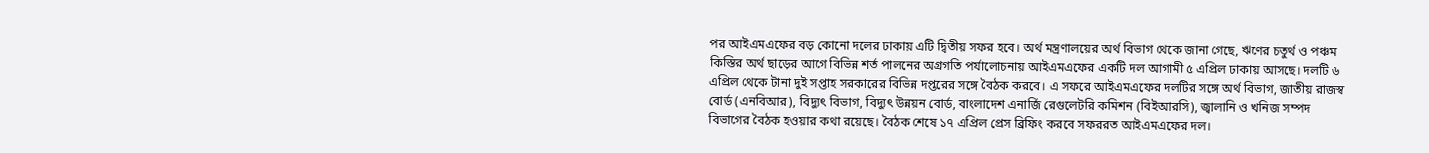পর আইএমএফের বড় কোনো দলের ঢাকায় এটি দ্বিতীয় সফর হবে। অর্থ মন্ত্রণালয়ের অর্থ বিভাগ থেকে জানা গেছে, ঋণের চতুর্থ ও পঞ্চম কিস্তির অর্থ ছাড়ের আগে বিভিন্ন শর্ত পালনের অগ্রগতি পর্যালোচনায় আইএমএফের একটি দল আগামী ৫ এপ্রিল ঢাকায় আসছে। দলটি ৬ এপ্রিল থেকে টানা দুই সপ্তাহ সরকারের বিভিন্ন দপ্তরের সঙ্গে বৈঠক করবে। এ সফরে আইএমএফের দলটির সঙ্গে অর্থ বিভাগ, জাতীয় রাজস্ব বোর্ড (এনবিআর), বিদ্যুৎ বিভাগ, বিদ্যুৎ উন্নয়ন বোর্ড, বাংলাদেশ এনার্জি রেগুলেটরি কমিশন (বিইআরসি), জ্বালানি ও খনিজ সম্পদ বিভাগের বৈঠক হওয়ার কথা রয়েছে। বৈঠক শেষে ১৭ এপ্রিল প্রেস ব্রিফিং করবে সফররত আইএমএফের দল।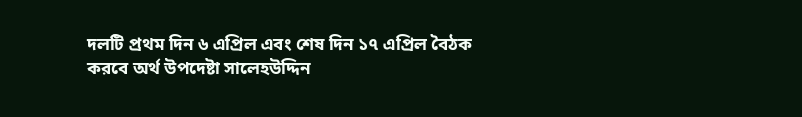দলটি প্রথম দিন ৬ এপ্রিল এবং শেষ দিন ১৭ এপ্রিল বৈঠক করবে অর্থ উপদেষ্টা সালেহউদ্দিন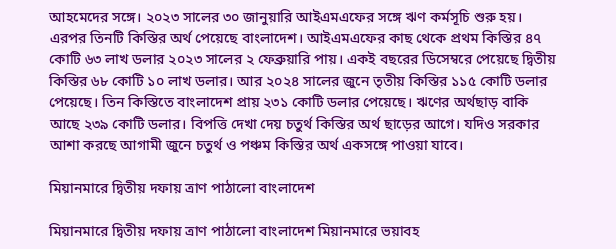আহমেদের সঙ্গে। ২০২৩ সালের ৩০ জানুয়ারি আইএমএফের সঙ্গে ঋণ কর্মসূচি শুরু হয়। এরপর তিনটি কিস্তির অর্থ পেয়েছে বাংলাদেশ। আইএমএফের কাছ থেকে প্রথম কিস্তির ৪৭ কোটি ৬৩ লাখ ডলার ২০২৩ সালের ২ ফেব্রুয়ারি পায়। একই বছরের ডিসেম্বরে পেয়েছে দ্বিতীয় কিস্তির ৬৮ কোটি ১০ লাখ ডলার। আর ২০২৪ সালের জুনে তৃতীয় কিস্তির ১১৫ কোটি ডলার পেয়েছে। তিন কিস্তিতে বাংলাদেশ প্রায় ২৩১ কোটি ডলার পেয়েছে। ঋণের অর্থছাড় বাকি আছে ২৩৯ কোটি ডলার। বিপত্তি দেখা দেয় চতুর্থ কিস্তির অর্থ ছাড়ের আগে। যদিও সরকার আশা করছে আগামী জুনে চতুর্থ ও পঞ্চম কিস্তির অর্থ একসঙ্গে পাওয়া যাবে।

মিয়ানমারে দ্বিতীয় দফায় ত্রাণ পাঠালো বাংলাদেশ

মিয়ানমারে দ্বিতীয় দফায় ত্রাণ পাঠালো বাংলাদেশ মিয়ানমারে ভয়াবহ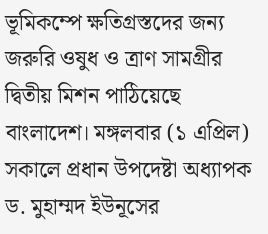ভূমিকম্পে ক্ষতিগ্রস্তদের জন্য জরুরি ওষুধ ও ত্রাণ সামগ্রীর দ্বিতীয় মিশন পাঠিয়েছে বাংলাদেশ। মঙ্গলবার (১ এপ্রিল) সকালে প্রধান উপদেষ্টা অধ্যাপক ড. মুহাম্মদ ইউনূসের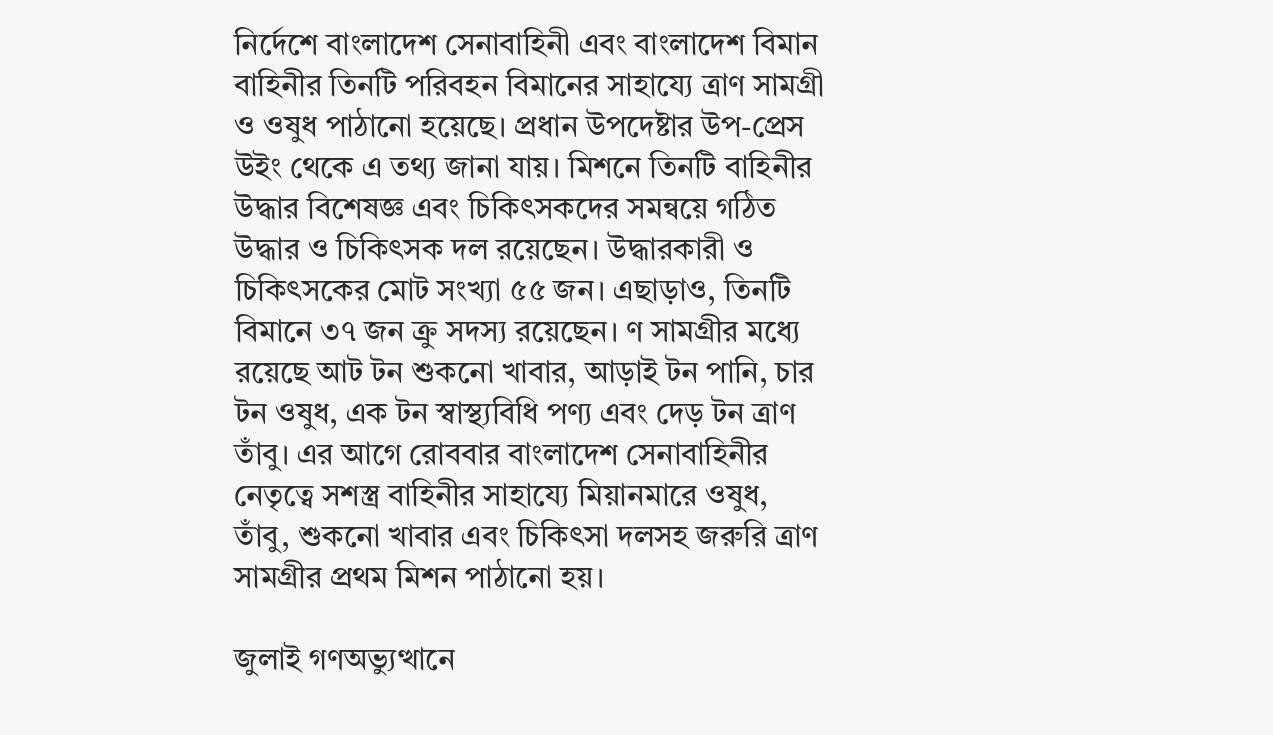নির্দেশে বাংলাদেশ সেনাবাহিনী এবং বাংলাদেশ বিমান বাহিনীর তিনটি পরিবহন বিমানের সাহায্যে ত্রাণ সামগ্রী ও ওষুধ পাঠানো হয়েছে। প্রধান উপদেষ্টার উপ-প্রেস উইং থেকে এ তথ্য জানা যায়। মিশনে তিনটি বাহিনীর উদ্ধার বিশেষজ্ঞ এবং চিকিৎসকদের সমন্বয়ে গঠিত উদ্ধার ও চিকিৎসক দল রয়েছেন। উদ্ধারকারী ও চিকিৎসকের মোট সংখ্যা ৫৫ জন। এছাড়াও, তিনটি বিমানে ৩৭ জন ক্রু সদস্য রয়েছেন। ণ সামগ্রীর মধ্যে রয়েছে আট টন শুকনো খাবার, আড়াই টন পানি, চার টন ওষুধ, এক টন স্বাস্থ্যবিধি পণ্য এবং দেড় টন ত্রাণ তাঁবু। এর আগে রোববার বাংলাদেশ সেনাবাহিনীর নেতৃত্বে সশস্ত্র বাহিনীর সাহায্যে মিয়ানমারে ওষুধ, তাঁবু, শুকনো খাবার এবং চিকিৎসা দলসহ জরুরি ত্রাণ সামগ্রীর প্রথম মিশন পাঠানো হয়।

জুলাই গণঅভ্যুত্থানে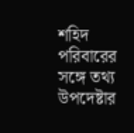শহিদ পরিবারের সঙ্গে তথ্য উপদেষ্টার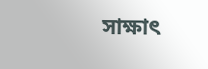সাক্ষাৎ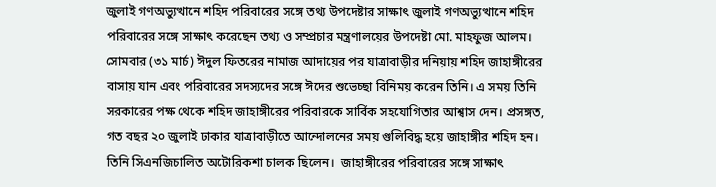জুলাই গণঅভ্যুত্থানে শহিদ পরিবারের সঙ্গে তথ্য উপদেষ্টার সাক্ষাৎ জুলাই গণঅভ্যুত্থানে শহিদ পরিবারের সঙ্গে সাক্ষাৎ করেছেন তথ্য ও সম্প্রচার মন্ত্রণালয়ের উপদেষ্টা মো. মাহফুজ আলম। সোমবার (৩১ মার্চ) ঈদুল ফিতরের নামাজ আদায়ের পর যাত্রাবাড়ীর দনিয়ায় শহিদ জাহাঙ্গীরের বাসায় যান এবং পরিবারের সদস্যদের সঙ্গে ঈদের শুভেচ্ছা বিনিময় করেন তিনি। এ সময় তিনি সরকারের পক্ষ থেকে শহিদ জাহাঙ্গীরের পরিবারকে সার্বিক সহযোগিতার আশ্বাস দেন। প্রসঙ্গত, গত বছর ২০ জুলাই ঢাকার যাত্রাবাড়ীতে আন্দোলনের সময় গুলিবিদ্ধ হয়ে জাহাঙ্গীর শহিদ হন। তিনি সিএনজিচালিত অটোরিকশা চালক ছিলেন।  জাহাঙ্গীরের পরিবারের সঙ্গে সাক্ষাৎ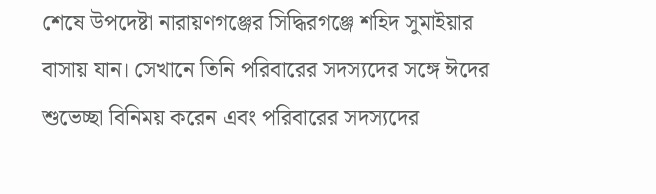শেষে উপদেষ্টা নারায়ণগঞ্জের সিদ্ধিরগঞ্জে শহিদ সুমাইয়ার বাসায় যান। সেখানে তিনি পরিবারের সদস্যদের সঙ্গে ঈদের শুভেচ্ছা বিনিময় করেন এবং পরিবারের সদস্যদের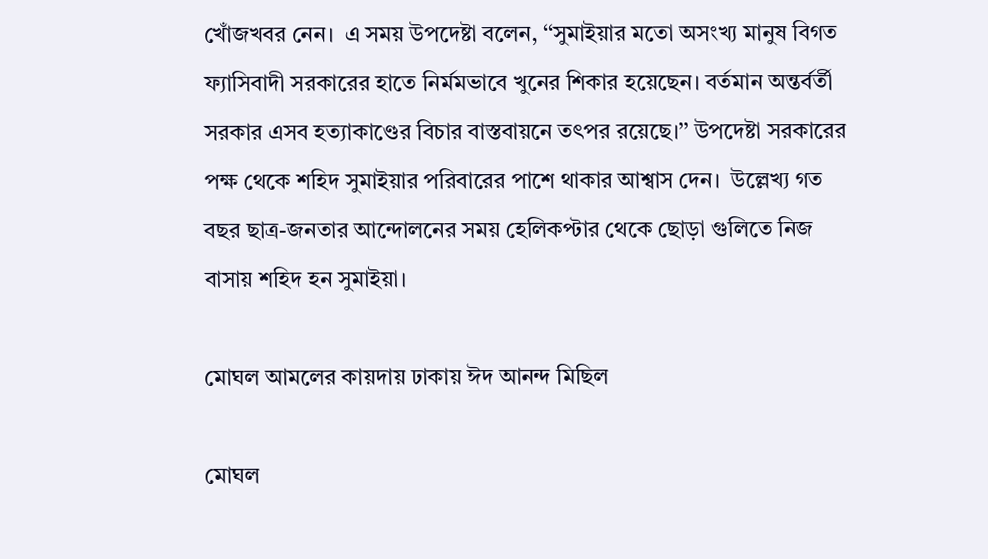খোঁজখবর নেন।  এ সময় উপদেষ্টা বলেন, ‘‘সুমাইয়ার মতো অসংখ্য মানুষ বিগত ফ্যাসিবাদী সরকারের হাতে নির্মমভাবে খুনের শিকার হয়েছেন। বর্তমান অন্তর্বর্তী সরকার এসব হত্যাকাণ্ডের বিচার বাস্তবায়নে তৎপর রয়েছে।’’ উপদেষ্টা সরকারের পক্ষ থেকে শহিদ সুমাইয়ার পরিবারের পাশে থাকার আশ্বাস দেন।  উল্লেখ্য গত বছর ছাত্র-জনতার আন্দোলনের সময় হেলিকপ্টার থেকে ছোড়া গুলিতে নিজ বাসায় শহিদ হন সুমাইয়া।

মোঘল আমলের কায়দায় ঢাকায় ঈদ আনন্দ মিছিল

মোঘল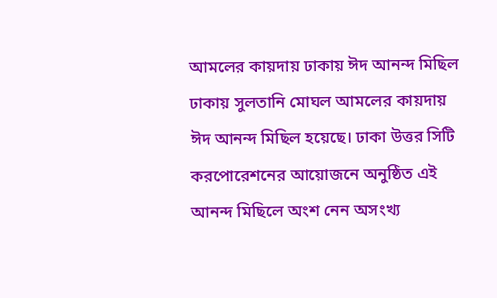আমলের কায়দায় ঢাকায় ঈদ আনন্দ মিছিল ঢাকায় সুলতানি মোঘল আমলের কায়দায় ঈদ আনন্দ মিছিল হয়েছে। ঢাকা উত্তর সিটি করপোরেশনের আয়োজনে অনুষ্ঠিত এই আনন্দ মিছিলে অংশ নেন অসংখ্য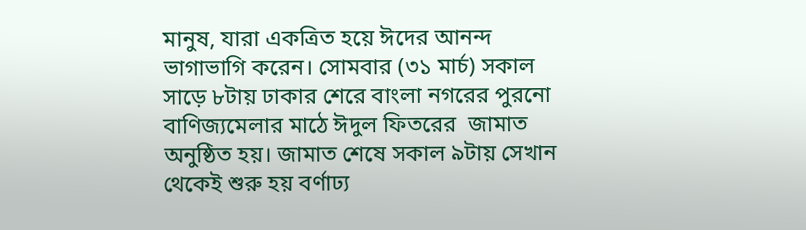মানুষ, যারা একত্রিত হয়ে ঈদের আনন্দ ভাগাভাগি করেন। সোমবার (৩১ মার্চ) সকাল সাড়ে ৮টায় ঢাকার শেরে বাংলা নগরের পুরনো বাণিজ্যমেলার মাঠে ঈদুল ফিতরের  জামাত অনুষ্ঠিত হয়। জামাত শেষে সকাল ৯টায় সেখান থেকেই শুরু হয় বর্ণাঢ্য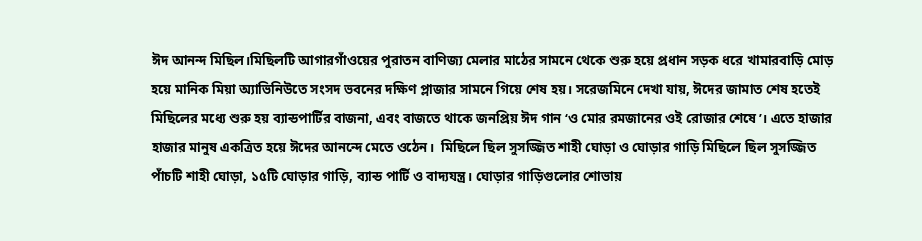ঈদ আনন্দ মিছিল।মিছিলটি আগারগাঁওয়ের পুরাতন বাণিজ্য মেলার মাঠের সামনে থেকে শুরু হয়ে প্রধান সড়ক ধরে খামারবাড়ি মোড় হয়ে মানিক মিয়া অ্যাভিনিউতে সংসদ ভবনের দক্ষিণ প্লাজার সামনে গিয়ে শেষ হয়। সরেজমিনে দেখা যায়, ঈদের জামাত শেষ হতেই মিছিলের মধ্যে শুরু হয় ব্যান্ডপার্টির বাজনা, এবং বাজতে থাকে জনপ্রিয় ঈদ গান ‘ও মোর রমজানের ওই রোজার শেষে’। এতে হাজার হাজার মানুষ একত্রিত হয়ে ঈদের আনন্দে মেতে ওঠেন।  মিছিলে ছিল সুসজ্জিত শাহী ঘোড়া ও ঘোড়ার গাড়ি মিছিলে ছিল সুসজ্জিত পাঁচটি শাহী ঘোড়া, ১৫টি ঘোড়ার গাড়ি, ব্যান্ড পার্টি ও বাদ্যযন্ত্র। ঘোড়ার গাড়িগুলোর শোভায়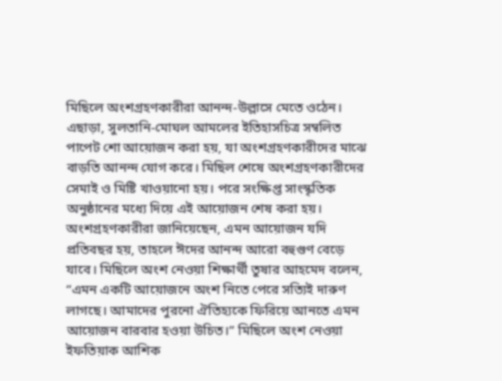মিছিলে অংশগ্রহণকারীরা আনন্দ-উল্লাসে মেতে ওঠেন। এছাড়া, সুলতানি-মোঘল আমলের ইতিহাসচিত্র সম্বলিত পাপেট শো আয়োজন করা হয়, যা অংশগ্রহণকারীদের মাঝে বাড়তি আনন্দ যোগ করে। মিছিল শেষে অংশগ্রহণকারীদের সেমাই ও মিষ্টি খাওয়ানো হয়। পরে সংক্ষিপ্ত সাংস্কৃতিক অনুষ্ঠানের মধ্যে দিয়ে এই আয়োজন শেষ করা হয়। অংশগ্রহণকারীরা জানিয়েছেন, এমন আয়োজন যদি প্রতিবছর হয়, তাহলে ঈদের আনন্দ আরো বহুগুণ বেড়ে যাবে। মিছিলে অংশ নেওয়া শিক্ষার্থী তুষার আহমেদ বলেন, “এমন একটি আয়োজনে অংশ নিতে পেরে সত্যিই দারুণ লাগছে। আমাদের পুরনো ঐতিহ্যকে ফিরিয়ে আনতে এমন আয়োজন বারবার হওয়া উচিত।” মিছিলে অংশ নেওয়া ইফতিয়াক আশিক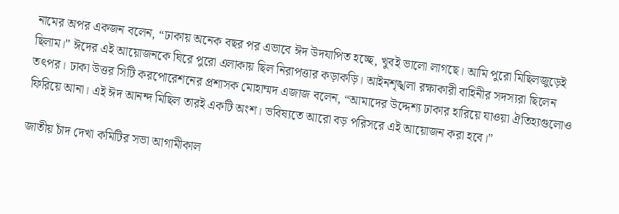নামের অপর একজন বলেন, “ঢাকায় অনেক বছর পর এভাবে ঈদ উদযাপিত হচ্ছে, খুবই ভালো লাগছে। আমি পুরো মিছিলজুড়েই ছিলাম।” ঈদের এই আয়োজনকে ঘিরে পুরো এলাকায় ছিল নিরাপত্তার কড়াকড়ি। আইনশৃঙ্খলা রক্ষাকারী বাহিনীর সদস্যরা ছিলেন তৎপর। ঢাকা উত্তর সিটি করপোরেশনের প্রশাসক মোহাম্মদ এজাজ বলেন, “আমাদের উদ্দেশ্য ঢাকার হারিয়ে যাওয়া ঐতিহ্যগুলোও ফিরিয়ে আনা। এই ঈদ আনন্দ মিছিল তারই একটি অংশ। ভবিষ্যতে আরো বড় পরিসরে এই আয়োজন করা হবে।”

জাতীয় চাঁদ দেখা কমিটির সভা আগামীকাল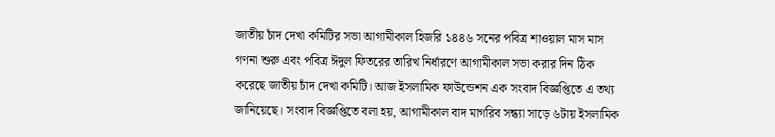জাতীয় চাঁদ দেখা কমিটির সভা আগামীকাল হিজরি ১৪৪৬ সনের পবিত্র শাওয়াল মাস মাস গণনা শুরু এবং পবিত্র ঈদুল ফিতরের তারিখ নির্ধারণে আগামীকাল সভা করার দিন ঠিক করেছে জাতীয় চাঁদ দেখা কমিটি। আজ ইসলামিক ফাউন্ডেশন এক সংবাদ বিজ্ঞপ্তিতে এ তথ্য জানিয়েছে। সংবাদ বিজ্ঞপ্তিতে বলা হয়, আগামীকাল বাদ মাগরিব সন্ধ্যা সাড়ে ৬টায় ইসলামিক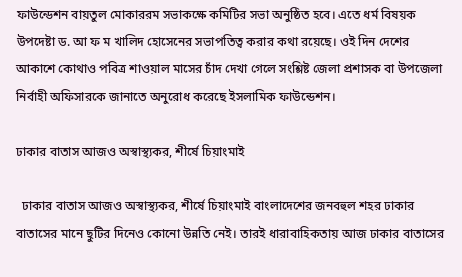ফাউন্ডেশন বায়তুল মোকাররম সভাকক্ষে কমিটির সভা অনুষ্ঠিত হবে। এতে ধর্ম বিষয়ক উপদেষ্টা ড. আ ফ ম খালিদ হোসেনের সভাপতিত্ব করার কথা রয়েছে। ওই দিন দেশের আকাশে কোথাও পবিত্র শাওয়াল মাসের চাঁদ দেখা গেলে সংশ্লিষ্ট জেলা প্রশাসক বা উপজেলা নির্বাহী অফিসারকে জানাতে অনুরোধ করেছে ইসলামিক ফাউন্ডেশন।

ঢাকার বাতাস আজও অস্বাস্থ্যকর, শীর্ষে চিয়াংমাই

  ঢাকার বাতাস আজও অস্বাস্থ্যকর, শীর্ষে চিয়াংমাই বাংলাদেশের জনবহুল শহর ঢাকার বাতাসের মানে ছুটির দিনেও কোনো উন্নতি নেই। তারই ধারাবাহিকতায় আজ ঢাকার বাতাসের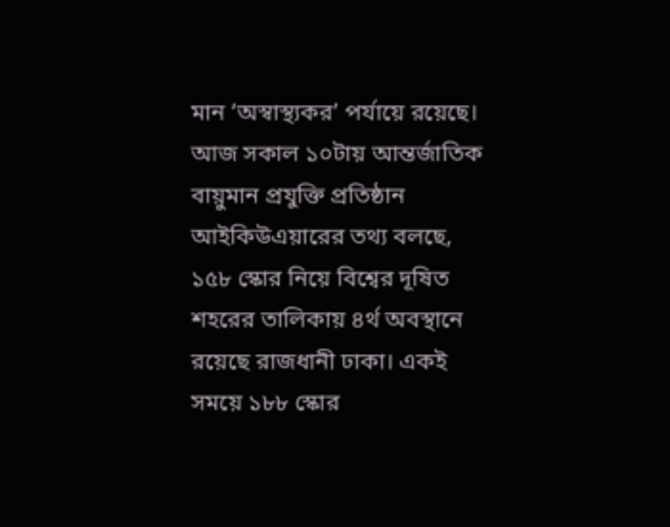মান ‘অস্বাস্থ্যকর’ পর্যায়ে রয়েছে। আজ সকাল ১০টায় আন্তর্জাতিক বায়ুমান প্রযুক্তি প্রতিষ্ঠান আইকিউএয়ারের তথ্য বলছে, ১৫৮ স্কোর নিয়ে বিশ্বের দূষিত শহরের তালিকায় ৪র্থ অবস্থানে রয়েছে রাজধানী ঢাকা। একই সময়ে ১৮৮ স্কোর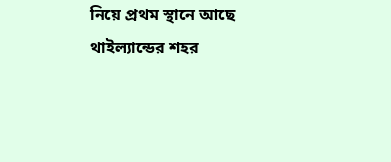নিয়ে প্রথম স্থানে আছে থাইল্যান্ডের শহর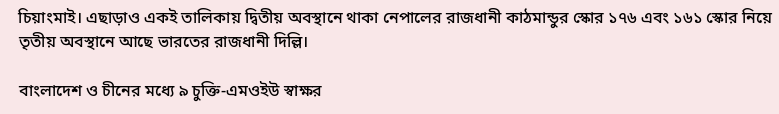চিয়াংমাই। এছাড়াও একই তালিকায় দ্বিতীয় অবস্থানে থাকা নেপালের রাজধানী কাঠমান্ডুর স্কোর ১৭৬ এবং ১৬১ স্কোর নিয়ে তৃতীয় অবস্থানে আছে ভারতের রাজধানী দিল্লি।

বাংলাদেশ ও চীনের মধ্যে ৯ চুক্তি-এমওইউ স্বাক্ষর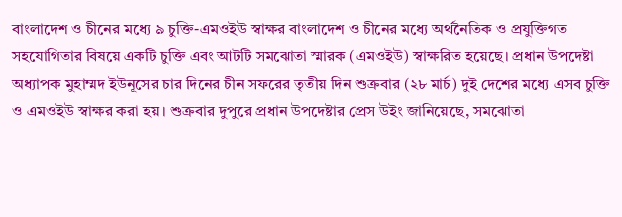বাংলাদেশ ও চীনের মধ্যে ৯ চুক্তি-এমওইউ স্বাক্ষর বাংলাদেশ ও চীনের মধ্যে অর্থনৈতিক ও প্রযুক্তিগত সহযোগিতার বিষয়ে একটি চুক্তি এবং আটটি সমঝোতা স্মারক (এমওইউ) স্বাক্ষরিত হয়েছে। প্রধান উপদেষ্টা অধ্যাপক মুহাম্মদ ইউনূসের চার দিনের চীন সফরের তৃতীয় দিন শুক্রবার (২৮ মার্চ) দুই দেশের মধ্যে এসব চুক্তি ও এমওইউ স্বাক্ষর করা হয়। শুক্রবার দুপুরে প্রধান উপদেষ্টার প্রেস উইং জানিয়েছে, সমঝোতা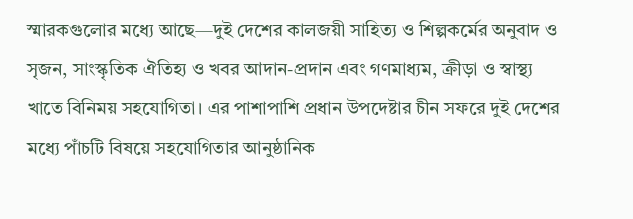স্মারকগুলোর মধ্যে আছে—দুই দেশের কালজয়ী সাহিত্য ও শিল্পকর্মের অনুবাদ ও সৃজন, সাংস্কৃতিক ঐতিহ্য ও খবর আদান-প্রদান এবং গণমাধ্যম, ক্রীড়া ও স্বাস্থ্য খাতে বিনিময় সহযোগিতা। এর পাশাপাশি প্রধান উপদেষ্টার চীন সফরে দুই দেশের মধ্যে পাঁচটি বিষয়ে সহযোগিতার আনুষ্ঠানিক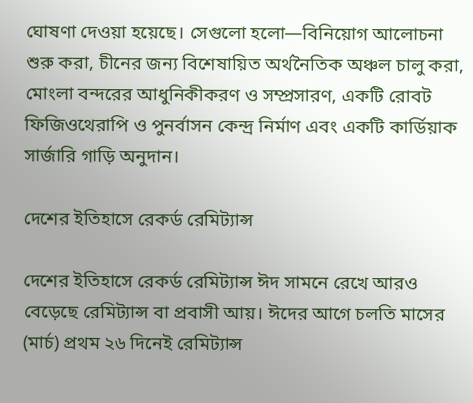ঘোষণা দেওয়া হয়েছে। সেগুলো হলো—বিনিয়োগ আলোচনা শুরু করা, চীনের জন্য বিশেষায়িত অর্থনৈতিক অঞ্চল চালু করা, মোংলা বন্দরের আধুনিকীকরণ ও সম্প্রসারণ, একটি রোবট ফিজিওথেরাপি ও পুনর্বাসন কেন্দ্র নির্মাণ এবং একটি কার্ডিয়াক সার্জারি গাড়ি অনুদান।

দেশের ইতিহাসে রেকর্ড রেমিট্যান্স

দেশের ইতিহাসে রেকর্ড রেমিট্যান্স ঈদ সামনে রেখে আরও বেড়েছে রেমিট্যান্স বা প্রবাসী আয়। ঈদের আগে চলতি মাসের (মার্চ) প্রথম ২৬ দিনেই রেমিট্যান্স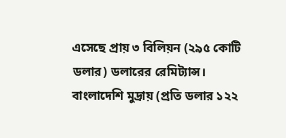এসেছে প্রায় ৩ বিলিয়ন (২৯৫ কোটি ডলার) ডলারের রেমিট্যান্স। বাংলাদেশি মুদ্রায় (প্রতি ডলার ১২২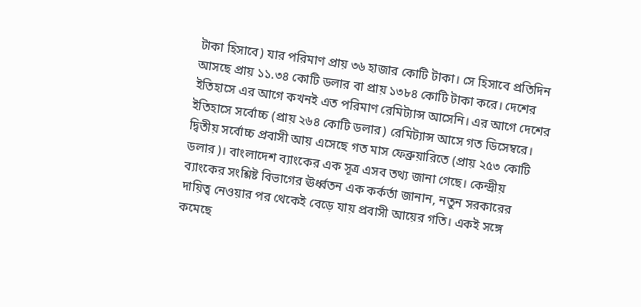টাকা হিসাবে) যার পরিমাণ প্রায় ৩৬ হাজার কোটি টাকা। সে হিসাবে প্রতিদিন আসছে প্রায় ১১.৩৪ কোটি ডলার বা প্রায় ১৩৮৪ কোটি টাকা করে। দেশের ইতিহাসে এর আগে কখনই এত পরিমাণ রেমিট্যান্স আসেনি। এর আগে দেশের ইতিহাসে সর্বোচ্চ (প্রায় ২৬৪ কোটি ডলার) রেমিট্যান্স আসে গত ডিসেম্বরে। দ্বিতীয় সর্বোচ্চ প্রবাসী আয় এসেছে গত মাস ফেব্রুয়ারিতে (প্রায় ২৫৩ কোটি ডলার)। বাংলাদেশ ব্যাংকের এক সূত্র এসব তথ্য জানা গেছে। কেন্দ্রীয় ব্যাংকের সংশ্লিষ্ট বিভাগের ঊর্ধ্বতন এক কর্কর্তা জানান, নতুন সরকারের দায়িত্ব নেওয়ার পর থেকেই বেড়ে যায় প্রবাসী আয়ের গতি। একই সঙ্গে কমেছে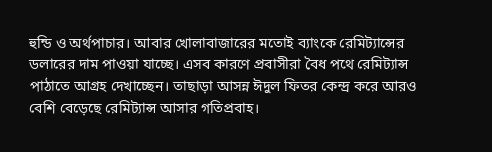হুন্ডি ও অর্থপাচার। আবার খোলাবাজারের মতোই ব্যাংকে রেমিট্যান্সের ডলারের দাম পাওয়া যাচ্ছে। এসব কারণে প্রবাসীরা বৈধ পথে রেমিট্যান্স পাঠাতে আগ্রহ দেখাচ্ছেন। তাছাড়া আসন্ন ঈদুল ফিতর কেন্দ্র করে আরও বেশি বেড়েছে রেমিট্যান্স আসার গতিপ্রবাহ।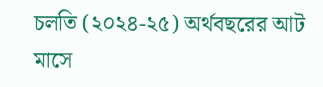চলতি (২০২৪-২৫) অর্থবছরের আট মাসে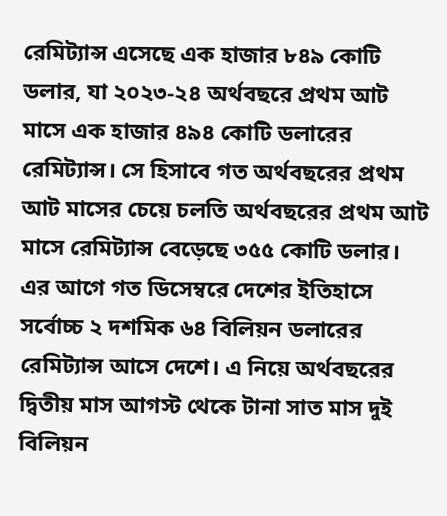রেমিট্যান্স এসেছে এক হাজার ৮৪৯ কোটি ডলার, যা ২০২৩-২৪ অর্থবছরে প্রথম আট মাসে এক হাজার ৪৯৪ কোটি ডলারের রেমিট্যান্স। সে হিসাবে গত অর্থবছরের প্রথম আট মাসের চেয়ে চলতি অর্থবছরের প্রথম আট মাসে রেমিট্যান্স বেড়েছে ৩৫৫ কোটি ডলার। এর আগে গত ডিসেম্বরে দেশের ইতিহাসে সর্বোচ্চ ২ দশমিক ৬৪ বিলিয়ন ডলারের রেমিট্যান্স আসে দেশে। এ নিয়ে অর্থবছরের দ্বিতীয় মাস আগস্ট থেকে টানা সাত মাস দুই বিলিয়ন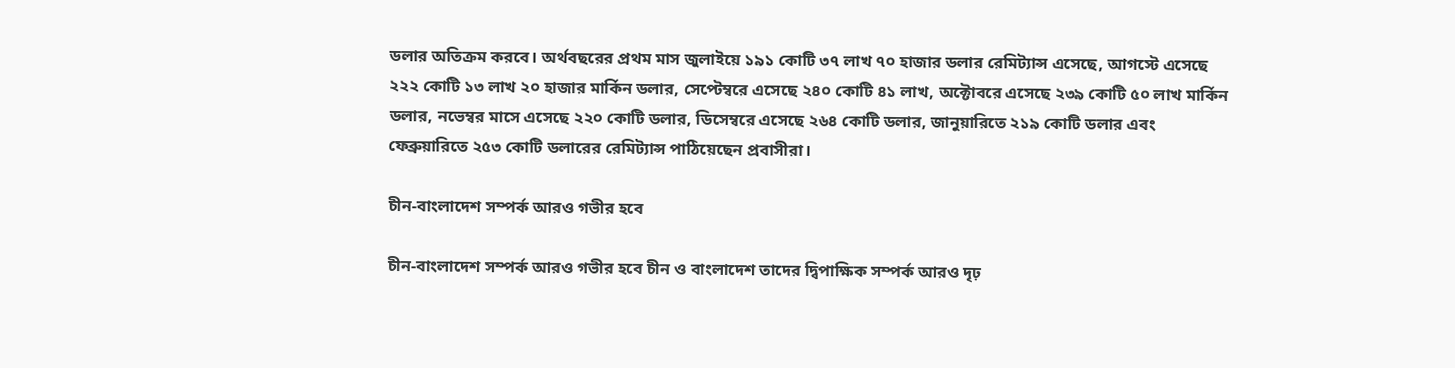ডলার অতিক্রম করবে। অর্থবছরের প্রথম মাস জুলাইয়ে ১৯১ কোটি ৩৭ লাখ ৭০ হাজার ডলার রেমিট্যান্স এসেছে, আগস্টে এসেছে ২২২ কোটি ১৩ লাখ ২০ হাজার মার্কিন ডলার, সেপ্টেম্বরে এসেছে ২৪০ কোটি ৪১ লাখ, অক্টোবরে এসেছে ২৩৯ কোটি ৫০ লাখ মার্কিন ডলার, নভেম্বর মাসে এসেছে ২২০ কোটি ডলার, ডিসেম্বরে এসেছে ২৬৪ কোটি ডলার, জানুয়ারিতে ২১৯ কোটি ডলার এবং ফেব্রুয়ারিতে ২৫৩ কোটি ডলারের রেমিট্যান্স পাঠিয়েছেন প্রবাসীরা।

চীন-বাংলাদেশ সম্পর্ক আরও গভীর হবে

চীন-বাংলাদেশ সম্পর্ক আরও গভীর হবে চীন ও বাংলাদেশ তাদের দ্বিপাক্ষিক সম্পর্ক আরও দৃঢ়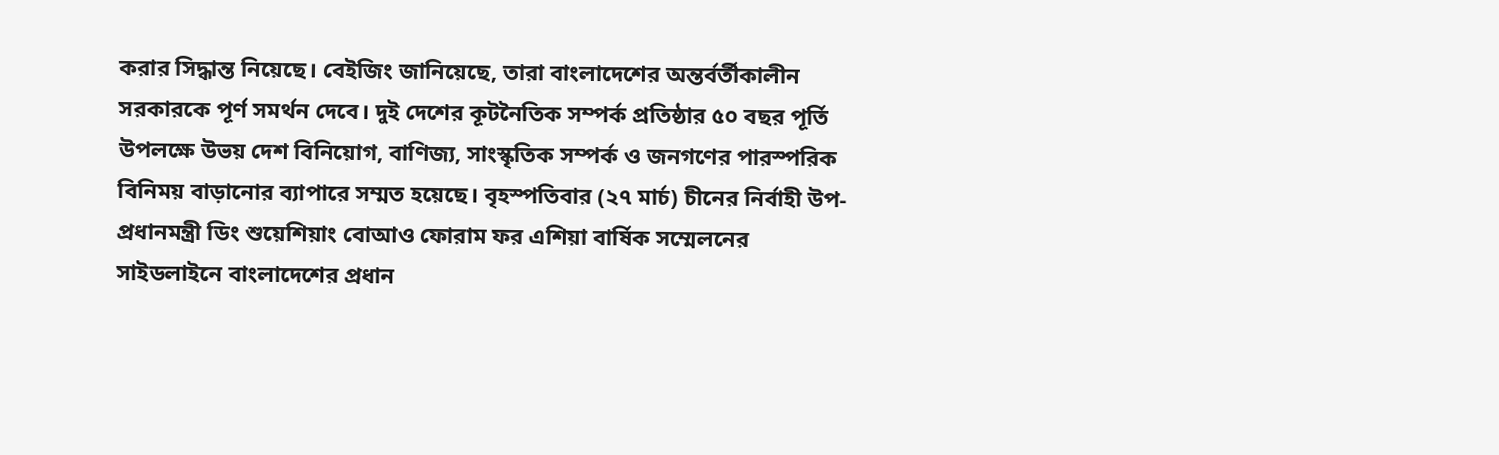করার সিদ্ধান্ত নিয়েছে। বেইজিং জানিয়েছে, তারা বাংলাদেশের অন্তর্বর্তীকালীন সরকারকে পূর্ণ সমর্থন দেবে। দুই দেশের কূটনৈতিক সম্পর্ক প্রতিষ্ঠার ৫০ বছর পূর্তি উপলক্ষে উভয় দেশ বিনিয়োগ, বাণিজ্য, সাংস্কৃতিক সম্পর্ক ও জনগণের পারস্পরিক বিনিময় বাড়ানোর ব্যাপারে সম্মত হয়েছে। বৃহস্পতিবার (২৭ মার্চ) চীনের নির্বাহী উপ-প্রধানমন্ত্রী ডিং শুয়েশিয়াং বোআও ফোরাম ফর এশিয়া বার্ষিক সম্মেলনের সাইডলাইনে বাংলাদেশের প্রধান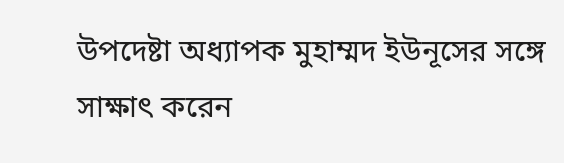উপদেষ্টা অধ্যাপক মুহাম্মদ ইউনূসের সঙ্গে সাক্ষাৎ করেন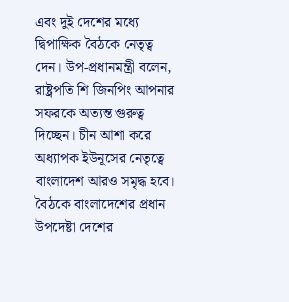এবং দুই দেশের মধ্যে দ্বিপাক্ষিক বৈঠকে নেতৃত্ব দেন। উপ-প্রধানমন্ত্রী বলেন, রাষ্ট্রপতি শি জিনপিং আপনার সফরকে অত্যন্ত গুরুত্ব দিচ্ছেন। চীন আশা করে অধ্যাপক ইউনূসের নেতৃত্বে বাংলাদেশ আরও সমৃদ্ধ হবে। বৈঠকে বাংলাদেশের প্রধান উপদেষ্টা দেশের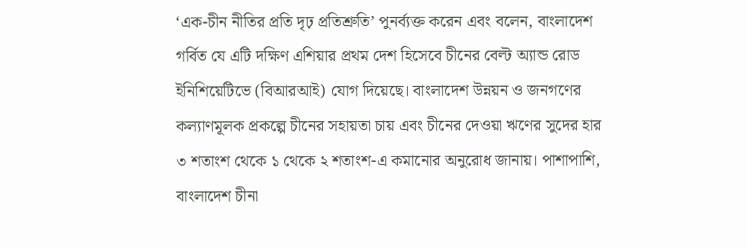‘এক-চীন নীতির প্রতি দৃঢ় প্রতিশ্রুতি’ পুনর্ব্যক্ত করেন এবং বলেন, বাংলাদেশ গর্বিত যে এটি দক্ষিণ এশিয়ার প্রথম দেশ হিসেবে চীনের বেল্ট অ্যান্ড রোড ইনিশিয়েটিভে (বিআরআই) যোগ দিয়েছে। বাংলাদেশ উন্নয়ন ও জনগণের কল্যাণমূলক প্রকল্পে চীনের সহায়তা চায় এবং চীনের দেওয়া ঋণের সুদের হার ৩ শতাংশ থেকে ১ থেকে ২ শতাংশ-এ কমানোর অনুরোধ জানায়। পাশাপাশি, বাংলাদেশ চীনা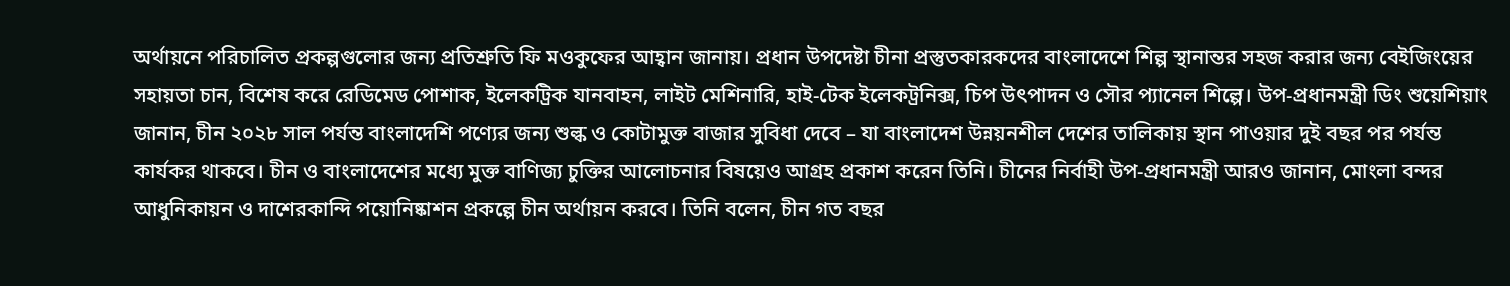অর্থায়নে পরিচালিত প্রকল্পগুলোর জন্য প্রতিশ্রুতি ফি মওকুফের আহ্বান জানায়। প্রধান উপদেষ্টা চীনা প্রস্তুতকারকদের বাংলাদেশে শিল্প স্থানান্তর সহজ করার জন্য বেইজিংয়ের সহায়তা চান, বিশেষ করে রেডিমেড পোশাক, ইলেকট্রিক যানবাহন, লাইট মেশিনারি, হাই-টেক ইলেকট্রনিক্স, চিপ উৎপাদন ও সৌর প্যানেল শিল্পে। উপ-প্রধানমন্ত্রী ডিং শুয়েশিয়াং জানান, চীন ২০২৮ সাল পর্যন্ত বাংলাদেশি পণ্যের জন্য শুল্ক ও কোটামুক্ত বাজার সুবিধা দেবে – যা বাংলাদেশ উন্নয়নশীল দেশের তালিকায় স্থান পাওয়ার দুই বছর পর পর্যন্ত কার্যকর থাকবে। চীন ও বাংলাদেশের মধ্যে মুক্ত বাণিজ্য চুক্তির আলোচনার বিষয়েও আগ্রহ প্রকাশ করেন তিনি। চীনের নির্বাহী উপ-প্রধানমন্ত্রী আরও জানান, মোংলা বন্দর আধুনিকায়ন ও দাশেরকান্দি পয়োনিষ্কাশন প্রকল্পে চীন অর্থায়ন করবে। তিনি বলেন, চীন গত বছর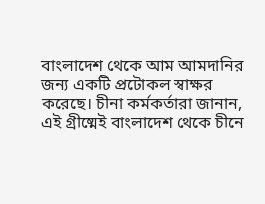বাংলাদেশ থেকে আম আমদানির জন্য একটি প্রটোকল স্বাক্ষর করেছে। চীনা কর্মকর্তারা জানান, এই গ্রীষ্মেই বাংলাদেশ থেকে চীনে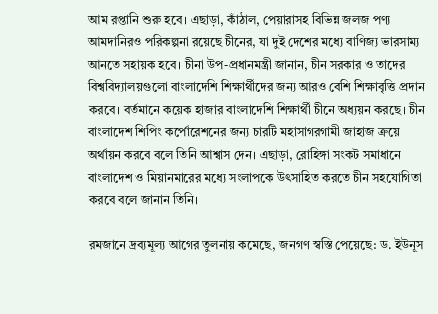আম রপ্তানি শুরু হবে। এছাড়া, কাঁঠাল, পেয়ারাসহ বিভিন্ন জলজ পণ্য আমদানিরও পরিকল্পনা রয়েছে চীনের, যা দুই দেশের মধ্যে বাণিজ্য ভারসাম্য আনতে সহায়ক হবে। চীনা উপ-প্রধানমন্ত্রী জানান, চীন সরকার ও তাদের বিশ্ববিদ্যালয়গুলো বাংলাদেশি শিক্ষার্থীদের জন্য আরও বেশি শিক্ষাবৃত্তি প্রদান করবে। বর্তমানে কয়েক হাজার বাংলাদেশি শিক্ষার্থী চীনে অধ্যয়ন করছে। চীন বাংলাদেশ শিপিং কর্পোরেশনের জন্য চারটি মহাসাগরগামী জাহাজ ক্রয়ে অর্থায়ন করবে বলে তিনি আশ্বাস দেন। এছাড়া, রোহিঙ্গা সংকট সমাধানে বাংলাদেশ ও মিয়ানমারের মধ্যে সংলাপকে উৎসাহিত করতে চীন সহযোগিতা করবে বলে জানান তিনি।

রমজানে দ্রব্যমূল্য আগের তুলনায় কমেছে, জনগণ স্বস্তি পেয়েছে: ড. ইউনূস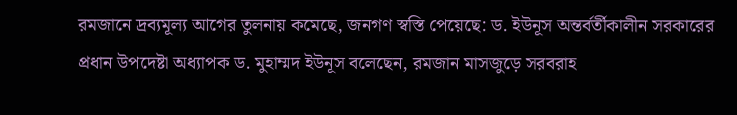রমজানে দ্রব্যমূল্য আগের তুলনায় কমেছে, জনগণ স্বস্তি পেয়েছে: ড. ইউনূস অন্তর্বর্তীকালীন সরকারের প্রধান উপদেষ্টা অধ্যাপক ড. মুহাম্মদ ইউনূস বলেছেন, রমজান মাসজুড়ে সরবরাহ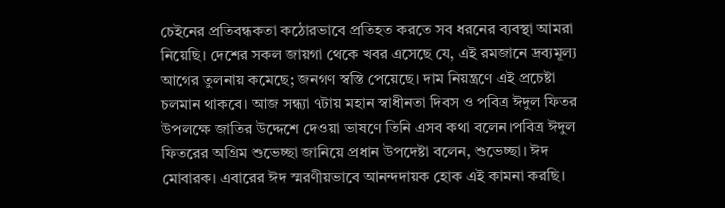চেইনের প্রতিবন্ধকতা কঠোরভাবে প্রতিহত করতে সব ধরনের ব্যবস্থা আমরা নিয়েছি। দেশের সকল জায়গা থেকে খবর এসেছে যে, এই রমজানে দ্রব্যমূল্য আগের তুলনায় কমেছে; জনগণ স্বস্তি পেয়েছে। দাম নিয়ন্ত্রণে এই প্রচেষ্টা চলমান থাকবে। আজ সন্ধ্যা ৭টায় মহান স্বাধীনতা দিবস ও পবিত্র ঈদুল ফিতর উপলক্ষে জাতির উদ্দেশে দেওয়া ভাষণে তিনি এসব কথা বলেন।পবিত্র ঈদুল ফিতরের অগ্রিম শুভেচ্ছা জানিয়ে প্রধান উপদেষ্টা বলেন, শুভেচ্ছা। ঈদ মোবারক। এবারের ঈদ স্মরণীয়ভাবে আনন্দদায়ক হোক এই কামনা করছি।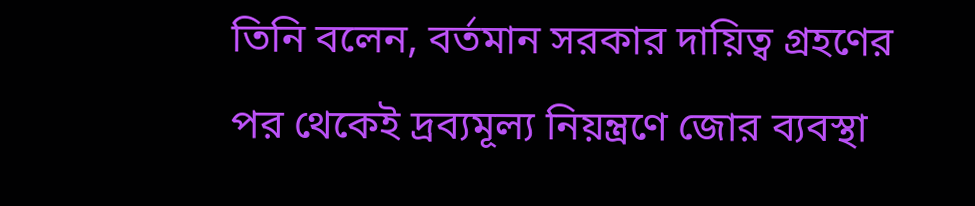তিনি বলেন, বর্তমান সরকার দায়িত্ব গ্রহণের পর থেকেই দ্রব্যমূল্য নিয়ন্ত্রণে জোর ব্যবস্থা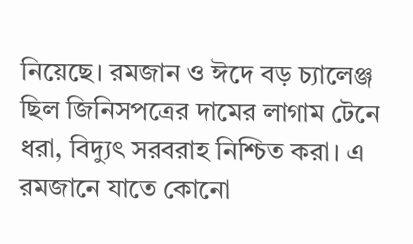নিয়েছে। রমজান ও ঈদে বড় চ্যালেঞ্জ ছিল জিনিসপত্রের দামের লাগাম টেনে ধরা, বিদ্যুৎ সরবরাহ নিশ্চিত করা। এ রমজানে যাতে কোনো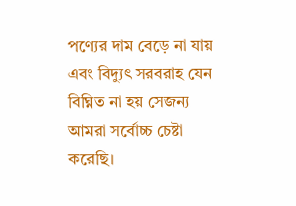পণ্যের দাম বেড়ে না যায় এবং বিদ্যুৎ সরবরাহ যেন বিঘ্নিত না হয় সেজন্য আমরা সর্বোচ্চ চেষ্টা করেছি।